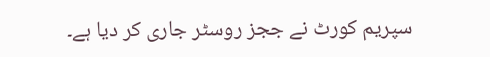سپریم کورٹ نے ججز روسٹر جاری کر دیا ہے۔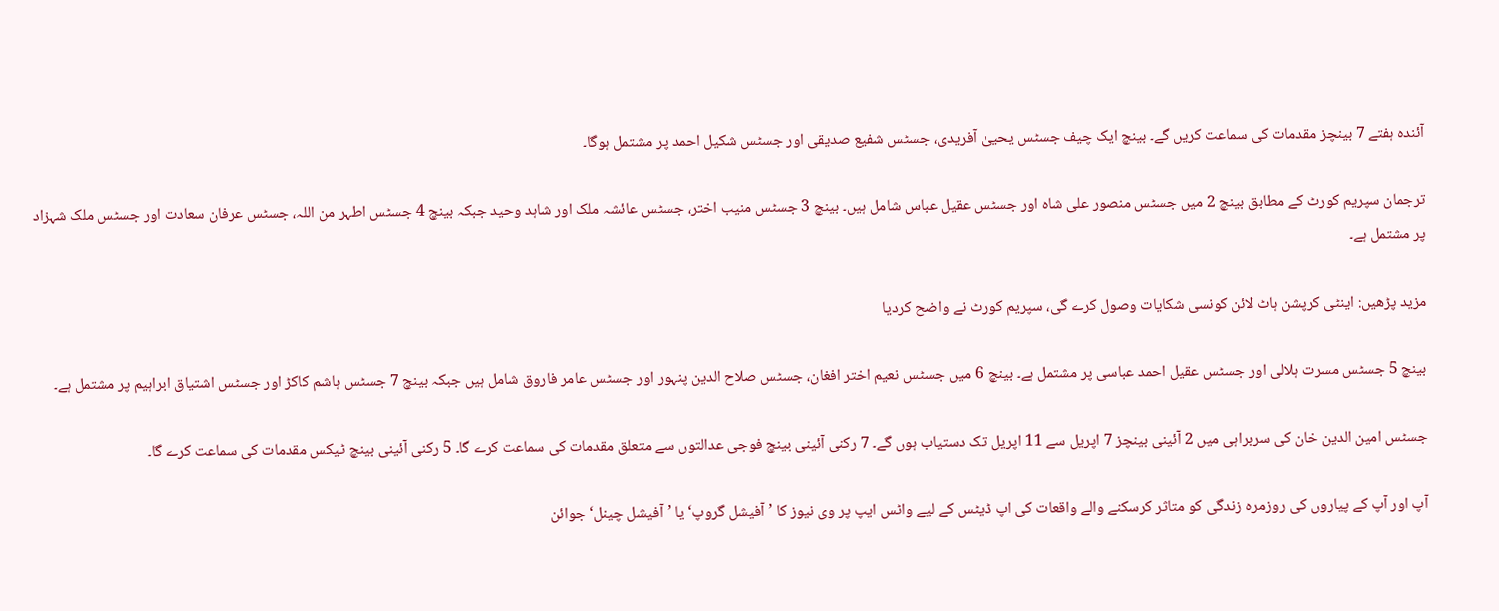آئندہ ہفتے 7 بینچز مقدمات کی سماعت کریں گے۔ بینچ ایک چیف جسٹس یحییٰ آفریدی، جسٹس شفیع صدیقی اور جسٹس شکیل احمد پر مشتمل ہوگا۔

ترجمان سپریم کورٹ کے مطابق بینچ 2 میں جسٹس منصور علی شاہ اور جسٹس عقیل عباس شامل ہیں۔ بینچ 3 جسٹس منیب اختر، جسٹس عائشہ ملک اور شاہد وحید جبکہ بینچ 4 جسٹس اطہر من اللہ، جسٹس عرفان سعادت اور جسٹس ملک شہزاد پر مشتمل ہے۔

مزید پڑھیں: اینٹی کرپشن ہاٹ لائن کونسی شکایات وصول کرے گی، سپریم کورٹ نے واضح کردیا

بینچ 5 جسٹس مسرت ہلالی اور جسٹس عقیل احمد عباسی پر مشتمل ہے۔ بینچ 6 میں جسٹس نعیم اختر افغان، جسٹس صلاح الدین پنہور اور جسٹس عامر فاروق شامل ہیں جبکہ بینچ 7 جسٹس ہاشم کاکڑ اور جسٹس اشتیاق ابراہیم پر مشتمل ہے۔

جسٹس امین الدین خان کی سربراہی میں 2 آئینی بینچز 7 اپریل سے 11 اپریل تک دستیاب ہوں گے۔ 7 رکنی آئینی بینچ فوجی عدالتوں سے متعلق مقدمات کی سماعت کرے گا۔ 5 رکنی آئینی بینچ ٹیکس مقدمات کی سماعت کرے گا۔

آپ اور آپ کے پیاروں کی روزمرہ زندگی کو متاثر کرسکنے والے واقعات کی اپ ڈیٹس کے لیے واٹس ایپ پر وی نیوز کا ’آفیشل گروپ‘ یا ’آفیشل چینل‘ جوائن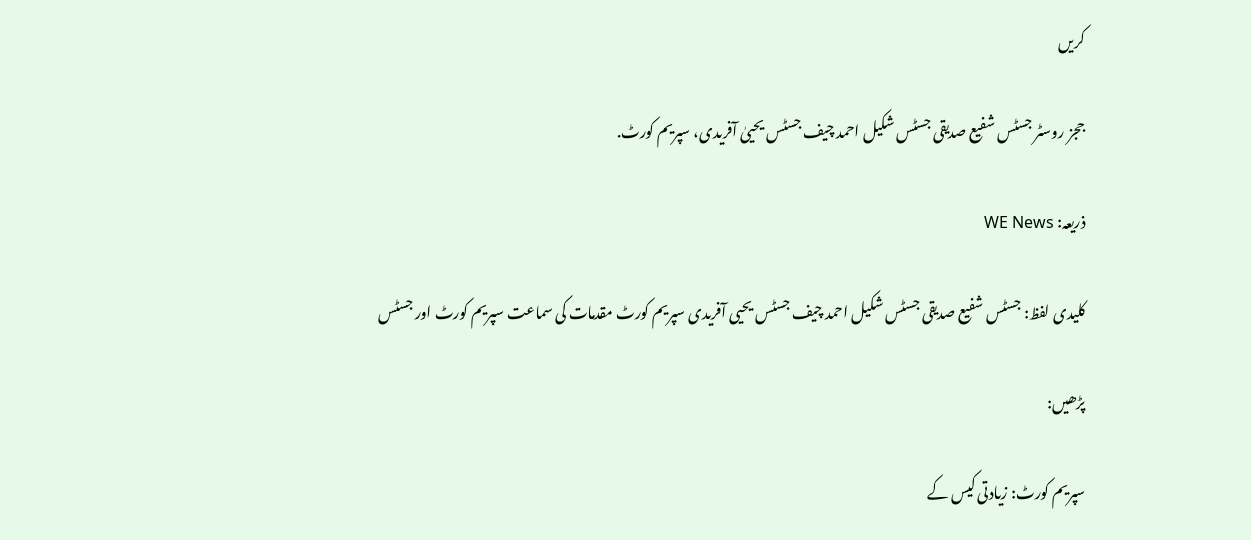کریں

ججز روسٹر جسٹس شفیع صدیقی جسٹس شکیل احمد چیف جسٹس یحییٰ آفریدی، سپریم کورٹ.

ذریعہ: WE News

کلیدی لفظ: جسٹس شفیع صدیقی جسٹس شکیل احمد چیف جسٹس یحیی آفریدی سپریم کورٹ مقدمات کی سماعت سپریم کورٹ اور جسٹس

پڑھیں:

سپریم کورٹ: زیادتی کیس کے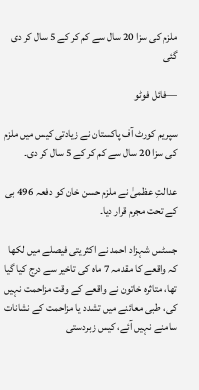ملزم کی سزا 20 سال سے کم کر کے 5 سال کر دی گئی

—فائل فوٹو

سپریم کورٹ آف پاکستان نے زیادتی کیس میں ملزم کی سزا 20 سال سے کم کر کے 5 سال کر دی۔

عدالتِ عظمیٰ نے ملزم حسن خان کو دفعہ 496 بی کے تحت مجرم قرار دیا۔

جسٹس شہزاد احمد نے اکثریتی فیصلے میں لکھا کہ واقعے کا مقدمہ 7 ماہ کی تاخیر سے درج کیا گیا تھا، متاثرہ خاتون نے واقعے کے وقت مزاحمت نہیں کی، طبی معائنے میں تشدد یا مزاحمت کے نشانات سامنے نہیں آئے، کیس زبردستی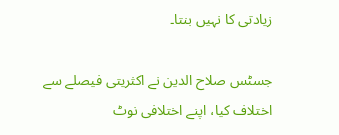زیادتی کا نہیں بنتا۔

جسٹس صلاح الدین نے اکثریتی فیصلے سے اختلاف کیا، اپنے اختلافی نوٹ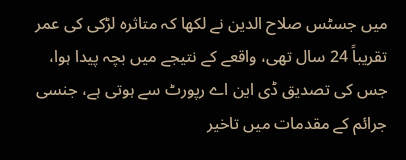میں جسٹس صلاح الدین نے لکھا کہ متاثرہ لڑکی کی عمر تقریباً 24 سال تھی، واقعے کے نتیجے میں بچہ پیدا ہوا، جس کی تصدیق ڈی این اے رپورٹ سے ہوتی ہے، جنسی جرائم کے مقدمات میں تاخیر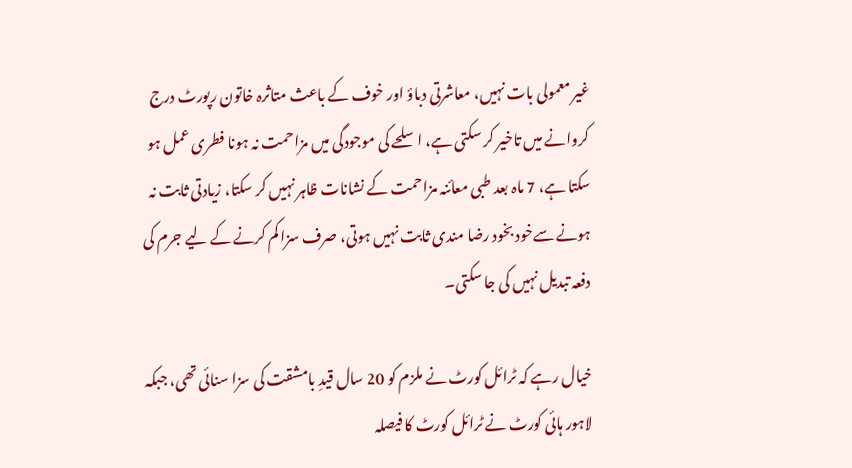غیر معمولی بات نہیں، معاشرتی دباؤ اور خوف کے باعث متاثرہ خاتون رپورٹ درج کروانے میں تاخیر کر سکتی ہے، اسلحے کی موجودگی میں مزاحمت نہ ہونا فطری عمل ہو سکتا ہے، 7 ماہ بعد طبی معائنہ مزاحمت کے نشانات ظاہر نہیں کر سکتا، زیادتی ثابت نہ ہونے سےخود بخود رضا مندی ثابت نہیں ہوتی، صرف سزا کم کرنے کے لیے جرم کی دفعہ تبدیل نہیں کی جا سکتی۔

خیال رہے کہ ٹرائل کورٹ نے ملزم کو 20 سال قیدِ بامشقت کی سزا سنائی تھی، جبکہ لاہور ہائی کورٹ نے ٹرائل کورٹ کا فیصلہ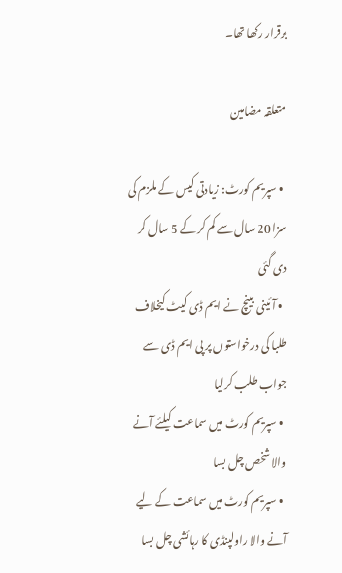برقرار رکھا تھا۔

متعلقہ مضامین

  • سپریم کورٹ: زیادتی کیس کے ملزم کی سزا 20 سال سے کم کر کے 5 سال کر دی گئی
  • آئینی بینچ نے ایم ڈی کیٹ کیخلاف طلبا کی درخواستوں پر پی ایم ڈی سے جواب طلب کرلیا
  • سپریم کورٹ میں سماعت کیلئے آنے والا شخص چل بسا
  • سپریم کورٹ میں سماعت کے لیے آنے والا راولپنڈی کا رہائشی چل بسا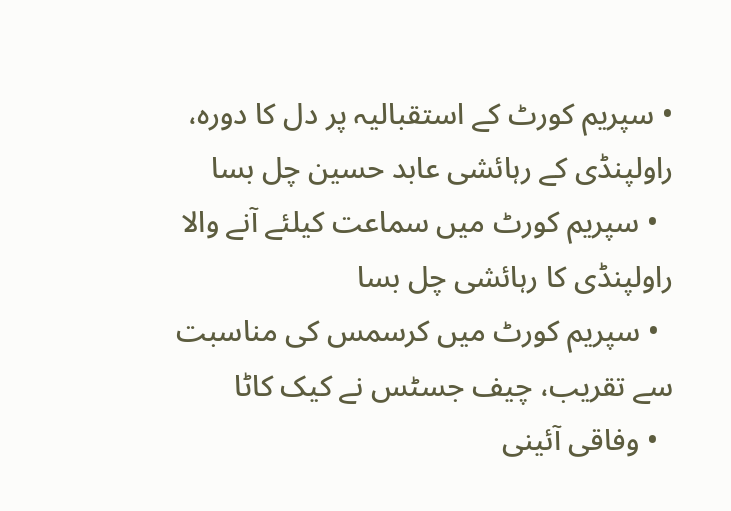• سپریم کورٹ کے استقبالیہ پر دل کا دورہ، راولپنڈی کے رہائشی عابد حسین چل بسا
  • سپریم کورٹ میں سماعت کیلئے آنے والا راولپنڈی کا رہائشی چل بسا
  • سپریم کورٹ میں کرسمس کی مناسبت سے تقریب، چیف جسٹس نے کیک کاٹا
  • وفاقی آئینی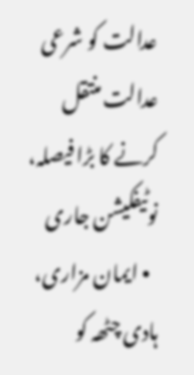عدالت کو شرعی عدالت منتقل کرنے کا بڑا فیصلہ، نوٹیفکیشن جاری
  • ایمان مزاری، ہادی چٹھہ کو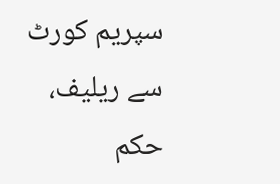سپریم کورٹ سے ریلیف، حکم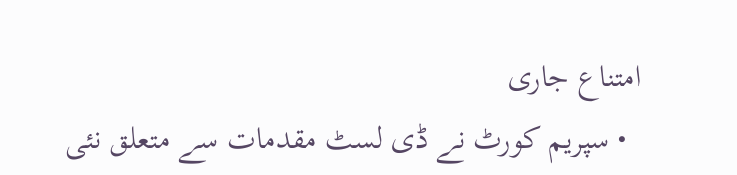امتناع جاری
  • سپریم کورٹ نے ڈی لسٹ مقدمات سے متعلق نئی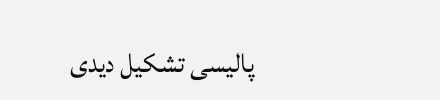پالیسی تشکیل دیدی